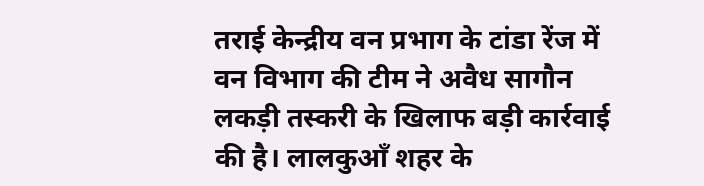तराई केन्द्रीय वन प्रभाग के टांडा रेंज में वन विभाग की टीम ने अवैध सागौन लकड़ी तस्करी के खिलाफ बड़ी कार्रवाई की है। लालकुआँ शहर के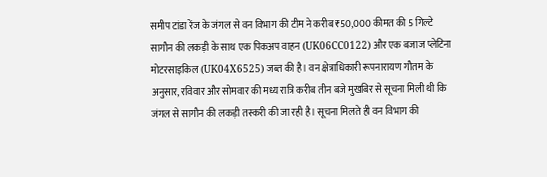समीप टांडा रेंज के जंगल से वन विभाग की टीम ने करीब ₹50,000 कीमत की 5 गिल्टे सागौन की लकड़ी के साथ एक पिकअप वाहन (UK06CC0122) और एक बजाज प्लेटिना मोटरसाइकिल (UK04X6525) जब्त की है। वन क्षेत्राधिकारी रूपनारायण गौतम के अनुसार, रविवार और सोमवार की मध्य रात्रि करीब तीन बजे मुखबिर से सूचना मिली थी कि जंगल से सागौन की लकड़ी तस्करी की जा रही है। सूचना मिलते ही वन विभाग की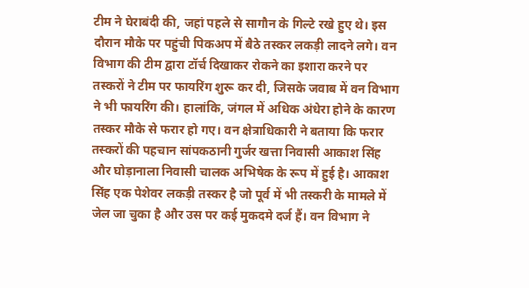टीम ने घेराबंदी की, जहां पहले से सागौन के गिल्टे रखे हुए थे। इस दौरान मौके पर पहुंची पिकअप में बैठे तस्कर लकड़ी लादने लगे। वन विभाग की टीम द्वारा टॉर्च दिखाकर रोकने का इशारा करने पर तस्करों ने टीम पर फायरिंग शुरू कर दी, जिसके जवाब में वन विभाग ने भी फायरिंग की। हालांकि, जंगल में अधिक अंधेरा होने के कारण तस्कर मौके से फरार हो गए। वन क्षेत्राधिकारी ने बताया कि फरार तस्करों की पहचान सांपकठानी गुर्जर खत्ता निवासी आकाश सिंह और घोड़ानाला निवासी चालक अभिषेक के रूप में हुई है। आकाश सिंह एक पेशेवर लकड़ी तस्कर है जो पूर्व में भी तस्करी के मामले में जेल जा चुका है और उस पर कई मुकदमे दर्ज हैं। वन विभाग ने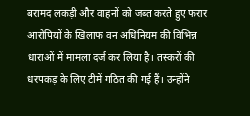बरामद लकड़ी और वाहनों को जब्त करते हुए फरार आरोपियों के खिलाफ वन अधिनियम की विभिन्न धाराओं में मामला दर्ज कर लिया है। तस्करों की धरपकड़ के लिए टीमें गठित की गई हैं। उन्होंने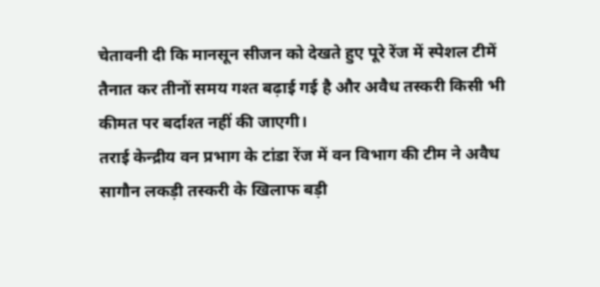चेतावनी दी कि मानसून सीजन को देखते हुए पूरे रेंज में स्पेशल टीमें तैनात कर तीनों समय गश्त बढ़ाई गई है और अवैध तस्करी किसी भी कीमत पर बर्दाश्त नहीं की जाएगी।
तराई केन्द्रीय वन प्रभाग के टांडा रेंज में वन विभाग की टीम ने अवैध सागौन लकड़ी तस्करी के खिलाफ बड़ी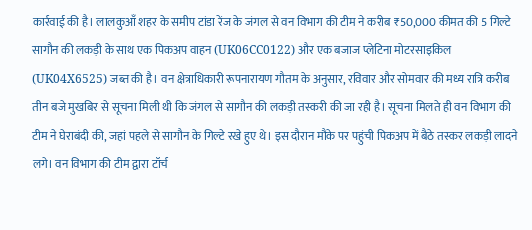कार्रवाई की है। लालकुआँ शहर के समीप टांडा रेंज के जंगल से वन विभाग की टीम ने करीब ₹50,000 कीमत की 5 गिल्टे सागौन की लकड़ी के साथ एक पिकअप वाहन (UK06CC0122) और एक बजाज प्लेटिना मोटरसाइकिल (UK04X6525) जब्त की है। वन क्षेत्राधिकारी रूपनारायण गौतम के अनुसार, रविवार और सोमवार की मध्य रात्रि करीब तीन बजे मुखबिर से सूचना मिली थी कि जंगल से सागौन की लकड़ी तस्करी की जा रही है। सूचना मिलते ही वन विभाग की टीम ने घेराबंदी की, जहां पहले से सागौन के गिल्टे रखे हुए थे। इस दौरान मौके पर पहुंची पिकअप में बैठे तस्कर लकड़ी लादने लगे। वन विभाग की टीम द्वारा टॉर्च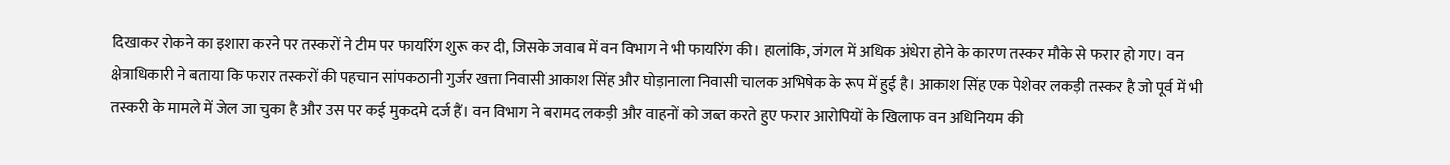दिखाकर रोकने का इशारा करने पर तस्करों ने टीम पर फायरिंग शुरू कर दी, जिसके जवाब में वन विभाग ने भी फायरिंग की। हालांकि, जंगल में अधिक अंधेरा होने के कारण तस्कर मौके से फरार हो गए। वन क्षेत्राधिकारी ने बताया कि फरार तस्करों की पहचान सांपकठानी गुर्जर खत्ता निवासी आकाश सिंह और घोड़ानाला निवासी चालक अभिषेक के रूप में हुई है। आकाश सिंह एक पेशेवर लकड़ी तस्कर है जो पूर्व में भी तस्करी के मामले में जेल जा चुका है और उस पर कई मुकदमे दर्ज हैं। वन विभाग ने बरामद लकड़ी और वाहनों को जब्त करते हुए फरार आरोपियों के खिलाफ वन अधिनियम की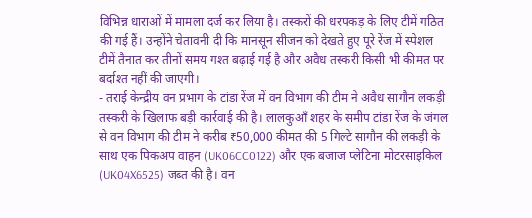विभिन्न धाराओं में मामला दर्ज कर लिया है। तस्करों की धरपकड़ के लिए टीमें गठित की गई हैं। उन्होंने चेतावनी दी कि मानसून सीजन को देखते हुए पूरे रेंज में स्पेशल टीमें तैनात कर तीनों समय गश्त बढ़ाई गई है और अवैध तस्करी किसी भी कीमत पर बर्दाश्त नहीं की जाएगी।
- तराई केन्द्रीय वन प्रभाग के टांडा रेंज में वन विभाग की टीम ने अवैध सागौन लकड़ी तस्करी के खिलाफ बड़ी कार्रवाई की है। लालकुआँ शहर के समीप टांडा रेंज के जंगल से वन विभाग की टीम ने करीब ₹50,000 कीमत की 5 गिल्टे सागौन की लकड़ी के साथ एक पिकअप वाहन (UK06CC0122) और एक बजाज प्लेटिना मोटरसाइकिल (UK04X6525) जब्त की है। वन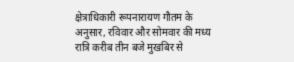क्षेत्राधिकारी रूपनारायण गौतम के अनुसार, रविवार और सोमवार की मध्य रात्रि करीब तीन बजे मुखबिर से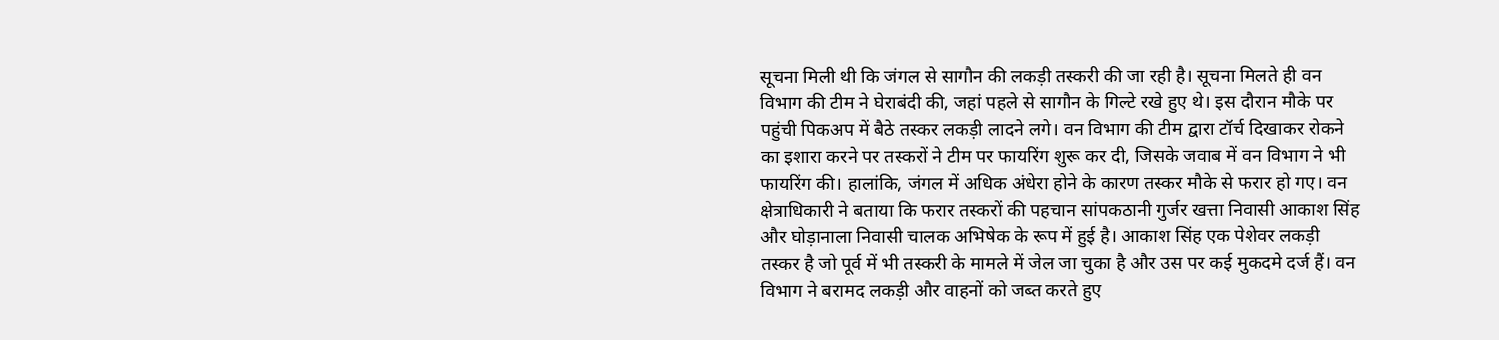सूचना मिली थी कि जंगल से सागौन की लकड़ी तस्करी की जा रही है। सूचना मिलते ही वन विभाग की टीम ने घेराबंदी की, जहां पहले से सागौन के गिल्टे रखे हुए थे। इस दौरान मौके पर पहुंची पिकअप में बैठे तस्कर लकड़ी लादने लगे। वन विभाग की टीम द्वारा टॉर्च दिखाकर रोकने का इशारा करने पर तस्करों ने टीम पर फायरिंग शुरू कर दी, जिसके जवाब में वन विभाग ने भी फायरिंग की। हालांकि, जंगल में अधिक अंधेरा होने के कारण तस्कर मौके से फरार हो गए। वन क्षेत्राधिकारी ने बताया कि फरार तस्करों की पहचान सांपकठानी गुर्जर खत्ता निवासी आकाश सिंह और घोड़ानाला निवासी चालक अभिषेक के रूप में हुई है। आकाश सिंह एक पेशेवर लकड़ी तस्कर है जो पूर्व में भी तस्करी के मामले में जेल जा चुका है और उस पर कई मुकदमे दर्ज हैं। वन विभाग ने बरामद लकड़ी और वाहनों को जब्त करते हुए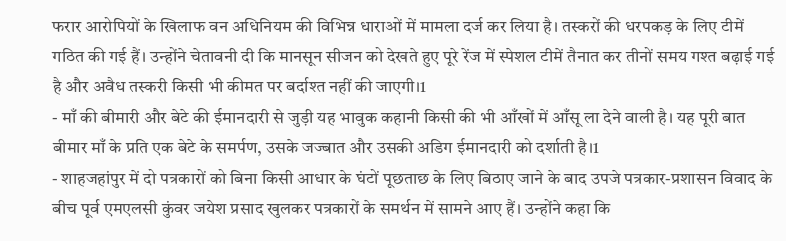फरार आरोपियों के खिलाफ वन अधिनियम की विभिन्न धाराओं में मामला दर्ज कर लिया है। तस्करों की धरपकड़ के लिए टीमें गठित की गई हैं। उन्होंने चेतावनी दी कि मानसून सीजन को देखते हुए पूरे रेंज में स्पेशल टीमें तैनात कर तीनों समय गश्त बढ़ाई गई है और अवैध तस्करी किसी भी कीमत पर बर्दाश्त नहीं की जाएगी।1
- माँ की बीमारी और बेटे की ईमानदारी से जुड़ी यह भावुक कहानी किसी की भी आँखों में आँसू ला देने वाली है। यह पूरी बात बीमार माँ के प्रति एक बेटे के समर्पण, उसके जज्बात और उसकी अडिग ईमानदारी को दर्शाती है।1
- शाहजहांपुर में दो पत्रकारों को बिना किसी आधार के घंटों पूछताछ के लिए बिठाए जाने के बाद उपजे पत्रकार-प्रशासन विवाद के बीच पूर्व एमएलसी कुंवर जयेश प्रसाद खुलकर पत्रकारों के समर्थन में सामने आए हैं। उन्होंने कहा कि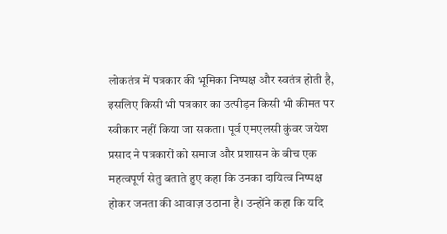लोकतंत्र में पत्रकार की भूमिका निष्पक्ष और स्वतंत्र होती है, इसलिए किसी भी पत्रकार का उत्पीड़न किसी भी कीमत पर स्वीकार नहीं किया जा सकता। पूर्व एमएलसी कुंवर जयेश प्रसाद ने पत्रकारों को समाज और प्रशासन के बीच एक महत्वपूर्ण सेतु बताते हुए कहा कि उनका दायित्व निष्पक्ष होकर जनता की आवाज़ उठाना है। उन्होंने कहा कि यदि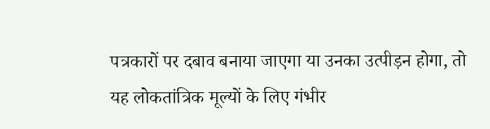पत्रकारों पर दबाव बनाया जाएगा या उनका उत्पीड़न होगा, तो यह लोकतांत्रिक मूल्यों के लिए गंभीर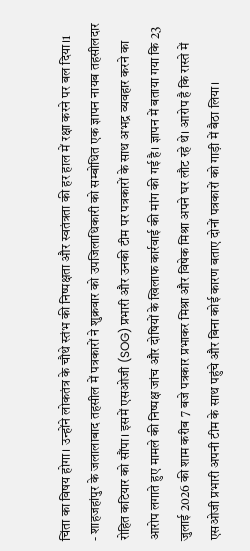चिंता का विषय होगा। उन्होंने लोकतंत्र के चौथे स्तंभ की निष्पक्षता और स्वतंत्रता की हर हाल में रक्षा करने पर बल दिया।1
- शाहजहांपुर के जलालाबाद तहसील में पत्रकारों ने शुक्रवार को उपजिलाधिकारी को सम्बोधित एक ज्ञापन नायब तहसीलदार रोहित कटियार को सौंपा। इसमें एसओजी (SOG) प्रभारी और उनकी टीम पर पत्रकारों के साथ अभद्र व्यवहार करने का आरोप लगाते हुए मामले की निष्पक्ष जांच और दोषियों के खिलाफ कार्रवाई की मांग की गई है। ज्ञापन में बताया गया कि 23 जुलाई 2026 की शाम करीब 7 बजे पत्रकार प्रभाकर मिश्रा और विषेक मिश्रा अपने घर लौट रहे थे। आरोप है कि रास्ते में एसओजी प्रभारी अपनी टीम के साथ पहुंचे और बिना कोई कारण बताए दोनों पत्रकारों को गाड़ी में बैठा लिया।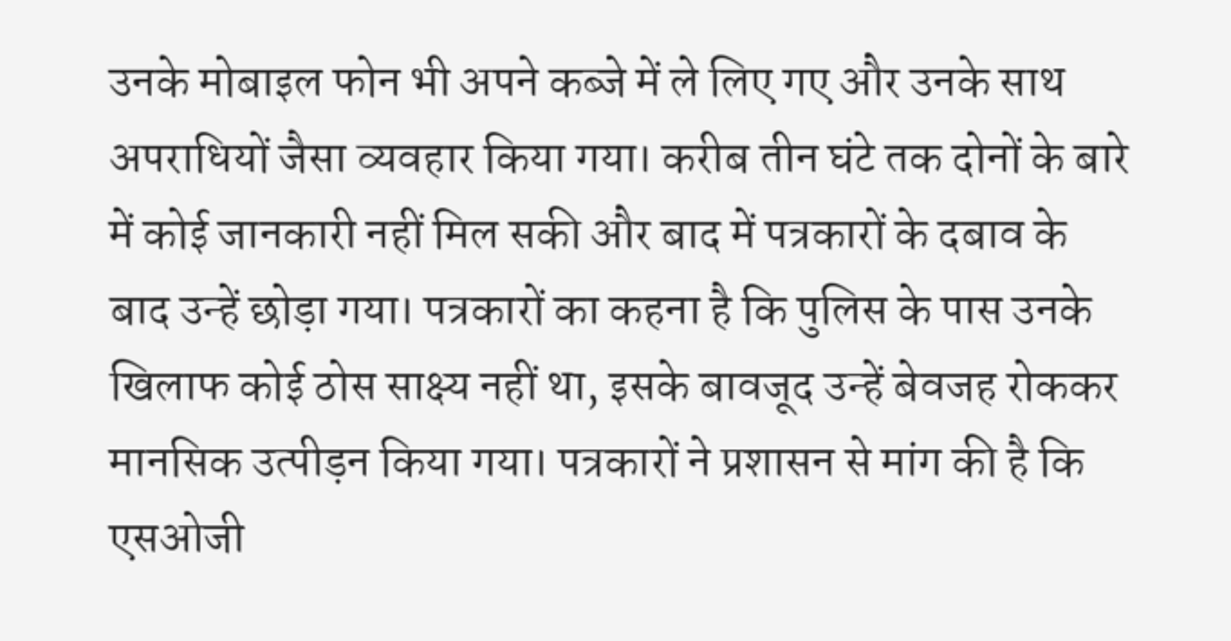उनके मोबाइल फोन भी अपने कब्जे में ले लिए गए और उनके साथ अपराधियों जैसा व्यवहार किया गया। करीब तीन घंटे तक दोनों के बारे में कोई जानकारी नहीं मिल सकी और बाद में पत्रकारों के दबाव के बाद उन्हें छोड़ा गया। पत्रकारों का कहना है कि पुलिस के पास उनके खिलाफ कोई ठोस साक्ष्य नहीं था, इसके बावजूद उन्हें बेवजह रोककर मानसिक उत्पीड़न किया गया। पत्रकारों ने प्रशासन से मांग की है कि एसओजी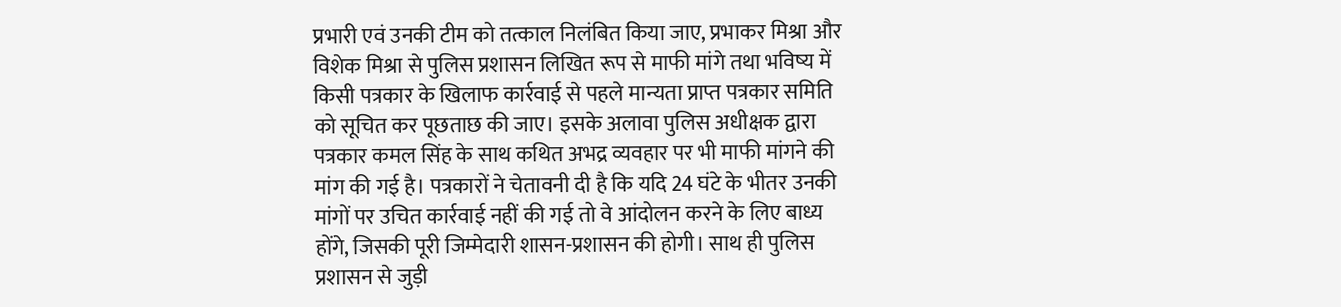प्रभारी एवं उनकी टीम को तत्काल निलंबित किया जाए, प्रभाकर मिश्रा और विशेक मिश्रा से पुलिस प्रशासन लिखित रूप से माफी मांगे तथा भविष्य में किसी पत्रकार के खिलाफ कार्रवाई से पहले मान्यता प्राप्त पत्रकार समिति को सूचित कर पूछताछ की जाए। इसके अलावा पुलिस अधीक्षक द्वारा पत्रकार कमल सिंह के साथ कथित अभद्र व्यवहार पर भी माफी मांगने की मांग की गई है। पत्रकारों ने चेतावनी दी है कि यदि 24 घंटे के भीतर उनकी मांगों पर उचित कार्रवाई नहीं की गई तो वे आंदोलन करने के लिए बाध्य होंगे, जिसकी पूरी जिम्मेदारी शासन-प्रशासन की होगी। साथ ही पुलिस प्रशासन से जुड़ी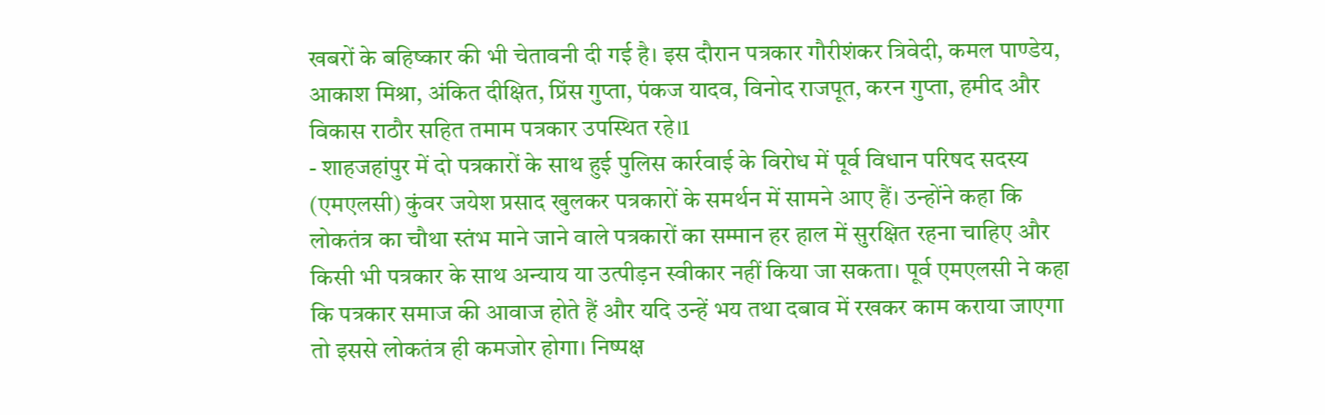खबरों के बहिष्कार की भी चेतावनी दी गई है। इस दौरान पत्रकार गौरीशंकर त्रिवेदी, कमल पाण्डेय, आकाश मिश्रा, अंकित दीक्षित, प्रिंस गुप्ता, पंकज यादव, विनोद राजपूत, करन गुप्ता, हमीद और विकास राठौर सहित तमाम पत्रकार उपस्थित रहे।1
- शाहजहांपुर में दो पत्रकारों के साथ हुई पुलिस कार्रवाई के विरोध में पूर्व विधान परिषद सदस्य (एमएलसी) कुंवर जयेश प्रसाद खुलकर पत्रकारों के समर्थन में सामने आए हैं। उन्होंने कहा कि लोकतंत्र का चौथा स्तंभ माने जाने वाले पत्रकारों का सम्मान हर हाल में सुरक्षित रहना चाहिए और किसी भी पत्रकार के साथ अन्याय या उत्पीड़न स्वीकार नहीं किया जा सकता। पूर्व एमएलसी ने कहा कि पत्रकार समाज की आवाज होते हैं और यदि उन्हें भय तथा दबाव में रखकर काम कराया जाएगा तो इससे लोकतंत्र ही कमजोर होगा। निष्पक्ष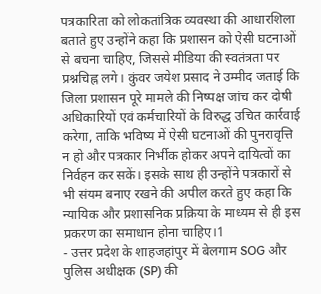पत्रकारिता को लोकतांत्रिक व्यवस्था की आधारशिला बताते हुए उन्होंने कहा कि प्रशासन को ऐसी घटनाओं से बचना चाहिए, जिससे मीडिया की स्वतंत्रता पर प्रश्नचिह्न लगे। कुंवर जयेश प्रसाद ने उम्मीद जताई कि जिला प्रशासन पूरे मामले की निष्पक्ष जांच कर दोषी अधिकारियों एवं कर्मचारियों के विरुद्ध उचित कार्रवाई करेगा, ताकि भविष्य में ऐसी घटनाओं की पुनरावृत्ति न हो और पत्रकार निर्भीक होकर अपने दायित्वों का निर्वहन कर सकें। इसके साथ ही उन्होंने पत्रकारों से भी संयम बनाए रखने की अपील करते हुए कहा कि न्यायिक और प्रशासनिक प्रक्रिया के माध्यम से ही इस प्रकरण का समाधान होना चाहिए।1
- उत्तर प्रदेश के शाहजहांपुर में बेलगाम SOG और पुलिस अधीक्षक (SP) की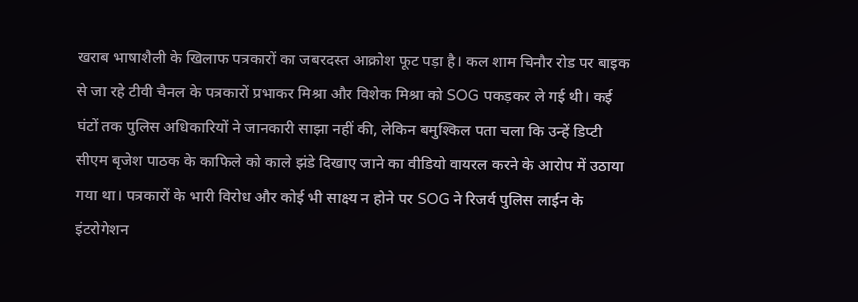खराब भाषाशैली के खिलाफ पत्रकारों का जबरदस्त आक्रोश फूट पड़ा है। कल शाम चिनौर रोड पर बाइक से जा रहे टीवी चैनल के पत्रकारों प्रभाकर मिश्रा और विशेक मिश्रा को SOG पकड़कर ले गई थी। कई घंटों तक पुलिस अधिकारियों ने जानकारी साझा नहीं की, लेकिन बमुश्किल पता चला कि उन्हें डिप्टी सीएम बृजेश पाठक के काफिले को काले झंडे दिखाए जाने का वीडियो वायरल करने के आरोप में उठाया गया था। पत्रकारों के भारी विरोध और कोई भी साक्ष्य न होने पर SOG ने रिजर्व पुलिस लाईन के इंटरोगेशन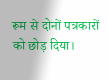रूम से दोनों पत्रकारों को छोड़ दिया।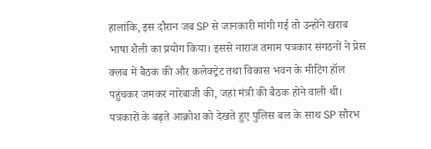हालांकि, इस दौरान जब SP से जानकारी मांगी गई तो उन्होंने खराब भाषा शैली का प्रयोग किया। इससे नाराज तमाम पत्रकार संगठनों ने प्रेस क्लब में बैठक की और कलेक्ट्रेट तथा विकास भवन के मीटिंग हॉल पहुंचकर जमकर नारेबाजी की, जहां मंत्री की बैठक होने वाली थी। पत्रकारों के बढ़ते आक्रोश को देखते हुए पुलिस बल के साथ SP सौरभ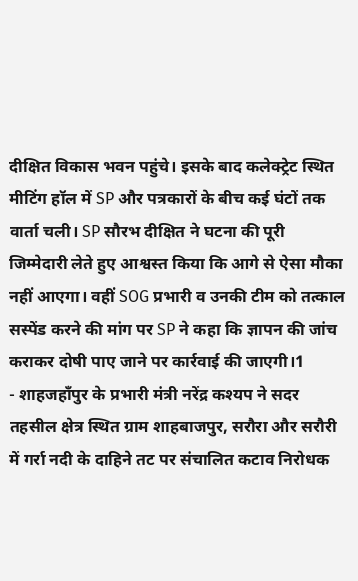दीक्षित विकास भवन पहुंचे। इसके बाद कलेक्ट्रेट स्थित मीटिंग हॉल में SP और पत्रकारों के बीच कई घंटों तक वार्ता चली। SP सौरभ दीक्षित ने घटना की पूरी जिम्मेदारी लेते हुए आश्वस्त किया कि आगे से ऐसा मौका नहीं आएगा। वहीं SOG प्रभारी व उनकी टीम को तत्काल सस्पेंड करने की मांग पर SP ने कहा कि ज्ञापन की जांच कराकर दोषी पाए जाने पर कार्रवाई की जाएगी।1
- शाहजहाँपुर के प्रभारी मंत्री नरेंद्र कश्यप ने सदर तहसील क्षेत्र स्थित ग्राम शाहबाजपुर, सरौरा और सरौरी में गर्रा नदी के दाहिने तट पर संचालित कटाव निरोधक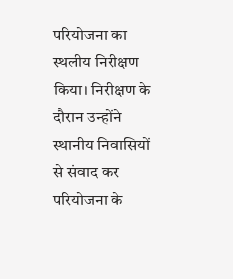परियोजना का स्थलीय निरीक्षण किया। निरीक्षण के दौरान उन्होंने स्थानीय निवासियों से संवाद कर परियोजना के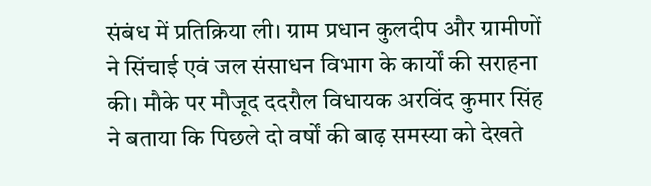संबंध में प्रतिक्रिया ली। ग्राम प्रधान कुलदीप और ग्रामीणों ने सिंचाई एवं जल संसाधन विभाग के कार्यों की सराहना की। मौके पर मौजूद ददरौल विधायक अरविंद कुमार सिंह ने बताया कि पिछले दो वर्षों की बाढ़ समस्या को देखते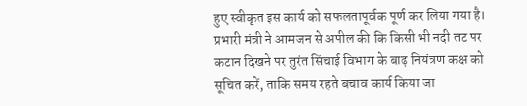हुए स्वीकृत इस कार्य को सफलतापूर्वक पूर्ण कर लिया गया है। प्रभारी मंत्री ने आमजन से अपील की कि किसी भी नदी तट पर कटान दिखने पर तुरंत सिंचाई विभाग के बाढ़ नियंत्रण कक्ष को सूचित करें, ताकि समय रहते बचाव कार्य किया जा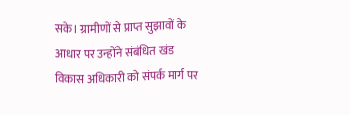सके। ग्रामीणों से प्राप्त सुझावों के आधार पर उन्होंने संबंधित खंड विकास अधिकारी को संपर्क मार्ग पर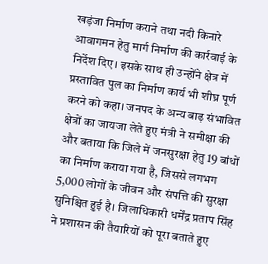खड़ंजा निर्माण कराने तथा नदी किनारे आवागमन हेतु मार्ग निर्माण की कार्रवाई के निर्देश दिए। इसके साथ ही उन्होंने क्षेत्र में प्रस्तावित पुल का निर्माण कार्य भी शीघ्र पूर्ण करने को कहा। जनपद के अन्य बाढ़ संभावित क्षेत्रों का जायजा लेते हुए मंत्री ने समीक्षा की और बताया कि जिले में जनसुरक्षा हेतु 19 बांधों का निर्माण कराया गया है, जिससे लगभग 5,000 लोगों के जीवन और संपत्ति की सुरक्षा सुनिश्चित हुई है। जिलाधिकारी धर्मेंद्र प्रताप सिंह ने प्रशासन की तैयारियों को पूरा बताते हुए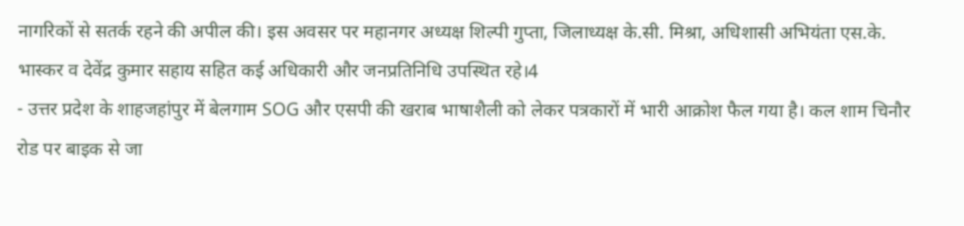नागरिकों से सतर्क रहने की अपील की। इस अवसर पर महानगर अध्यक्ष शिल्पी गुप्ता, जिलाध्यक्ष के.सी. मिश्रा, अधिशासी अभियंता एस.के. भास्कर व देवेंद्र कुमार सहाय सहित कई अधिकारी और जनप्रतिनिधि उपस्थित रहे।4
- उत्तर प्रदेश के शाहजहांपुर में बेलगाम SOG और एसपी की खराब भाषाशैली को लेकर पत्रकारों में भारी आक्रोश फैल गया है। कल शाम चिनौर रोड पर बाइक से जा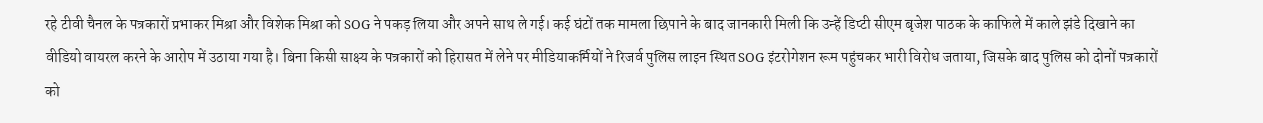रहे टीवी चैनल के पत्रकारों प्रभाकर मिश्रा और विशेक मिश्रा को SOG ने पकड़ लिया और अपने साथ ले गई। कई घंटों तक मामला छिपाने के बाद जानकारी मिली कि उन्हें डिप्टी सीएम बृजेश पाठक के काफिले में काले झंडे दिखाने का वीडियो वायरल करने के आरोप में उठाया गया है। बिना किसी साक्ष्य के पत्रकारों को हिरासत में लेने पर मीडियाकर्मियों ने रिजर्व पुलिस लाइन स्थित SOG इंटरोगेशन रूम पहुंचकर भारी विरोध जताया, जिसके बाद पुलिस को दोनों पत्रकारों को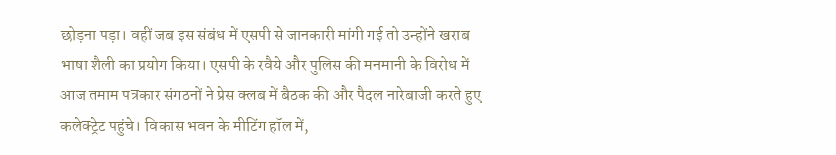छोड़ना पड़ा। वहीं जब इस संबंध में एसपी से जानकारी मांगी गई तो उन्होंने खराब भाषा शैली का प्रयोग किया। एसपी के रवैये और पुलिस की मनमानी के विरोध में आज तमाम पत्रकार संगठनों ने प्रेस क्लब में बैठक की और पैदल नारेबाजी करते हुए कलेक्ट्रेट पहुंचे। विकास भवन के मीटिंग हॉल में,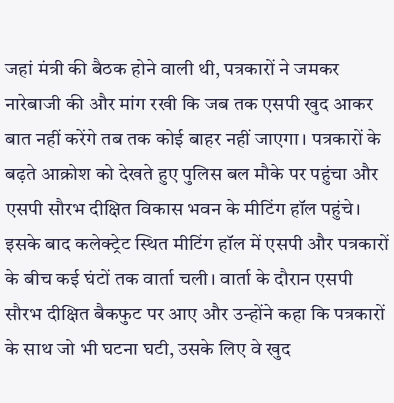जहां मंत्री की बैठक होने वाली थी, पत्रकारों ने जमकर नारेबाजी की और मांग रखी कि जब तक एसपी खुद आकर बात नहीं करेंगे तब तक कोई बाहर नहीं जाएगा। पत्रकारों के बढ़ते आक्रोश को देखते हुए पुलिस बल मौके पर पहुंचा और एसपी सौरभ दीक्षित विकास भवन के मीटिंग हॉल पहुंचे। इसके बाद कलेक्ट्रेट स्थित मीटिंग हॉल में एसपी और पत्रकारों के बीच कई घंटों तक वार्ता चली। वार्ता के दौरान एसपी सौरभ दीक्षित बैकफुट पर आए और उन्होंने कहा कि पत्रकारों के साथ जो भी घटना घटी, उसके लिए वे खुद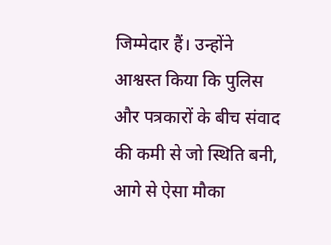जिम्मेदार हैं। उन्होंने आश्वस्त किया कि पुलिस और पत्रकारों के बीच संवाद की कमी से जो स्थिति बनी, आगे से ऐसा मौका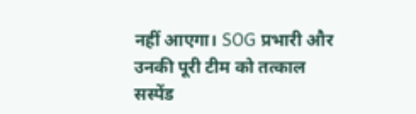नहीं आएगा। SOG प्रभारी और उनकी पूरी टीम को तत्काल सस्पेंड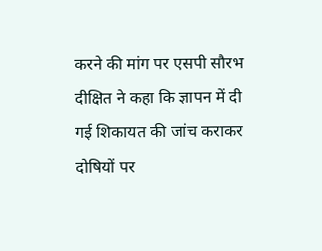करने की मांग पर एसपी सौरभ दीक्षित ने कहा कि ज्ञापन में दी गई शिकायत की जांच कराकर दोषियों पर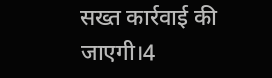सख्त कार्रवाई की जाएगी।4